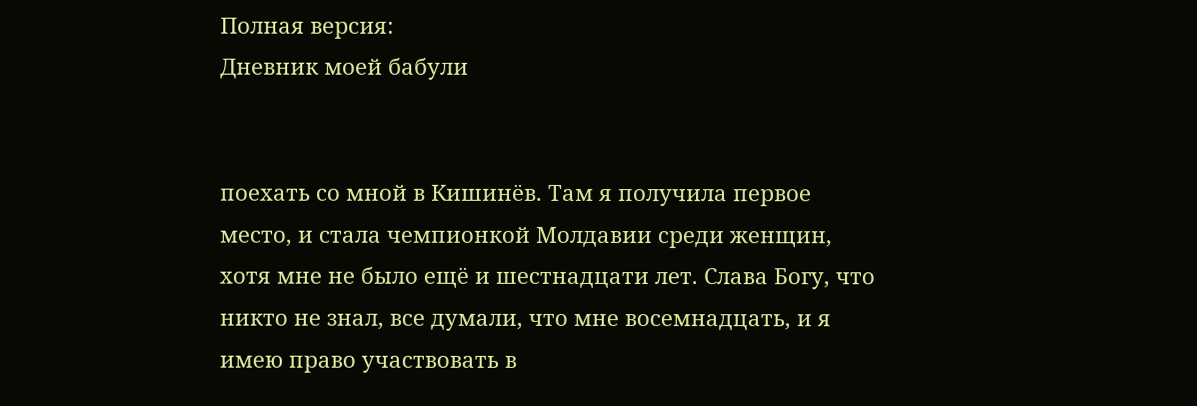Полная версия:
Дневник моей бабули


поехать со мной в Кишинёв. Там я получила первое место, и стала чемпионкой Молдавии среди женщин, хотя мне не было ещё и шестнадцати лет. Слава Богу, что никто не знал, все думали, что мне восемнадцать, и я имею право участвовать в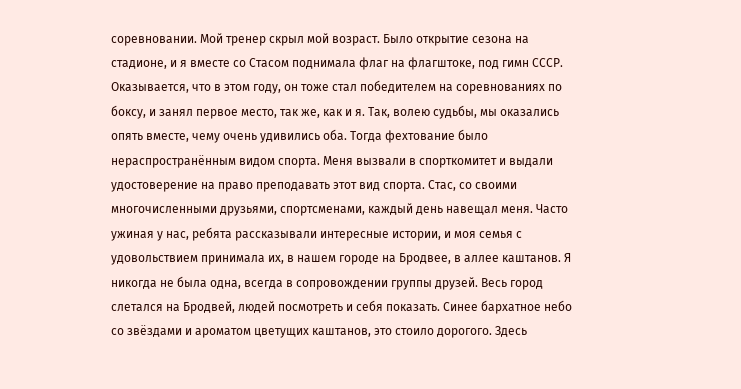соревновании. Мой тренер скрыл мой возраст. Было открытие сезона на стадионе, и я вместе со Стасом поднимала флаг на флагштоке, под гимн СССР. Оказывается, что в этом году, он тоже стал победителем на соревнованиях по боксу, и занял первое место, так же, как и я. Так, волею судьбы, мы оказались опять вместе, чему очень удивились оба. Тогда фехтование было нераспространённым видом спорта. Меня вызвали в спорткомитет и выдали удостоверение на право преподавать этот вид спорта. Стас, со своими многочисленными друзьями, спортсменами, каждый день навещал меня. Часто ужиная у нас, ребята рассказывали интересные истории, и моя семья с удовольствием принимала их, в нашем городе на Бродвее, в аллее каштанов. Я никогда не была одна, всегда в сопровождении группы друзей. Весь город слетался на Бродвей, людей посмотреть и себя показать. Синее бархатное небо со звёздами и ароматом цветущих каштанов, это стоило дорогого. Здесь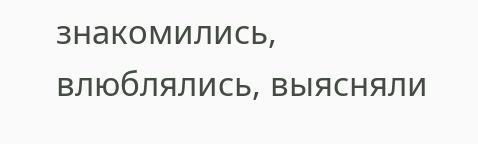знакомились, влюблялись, выясняли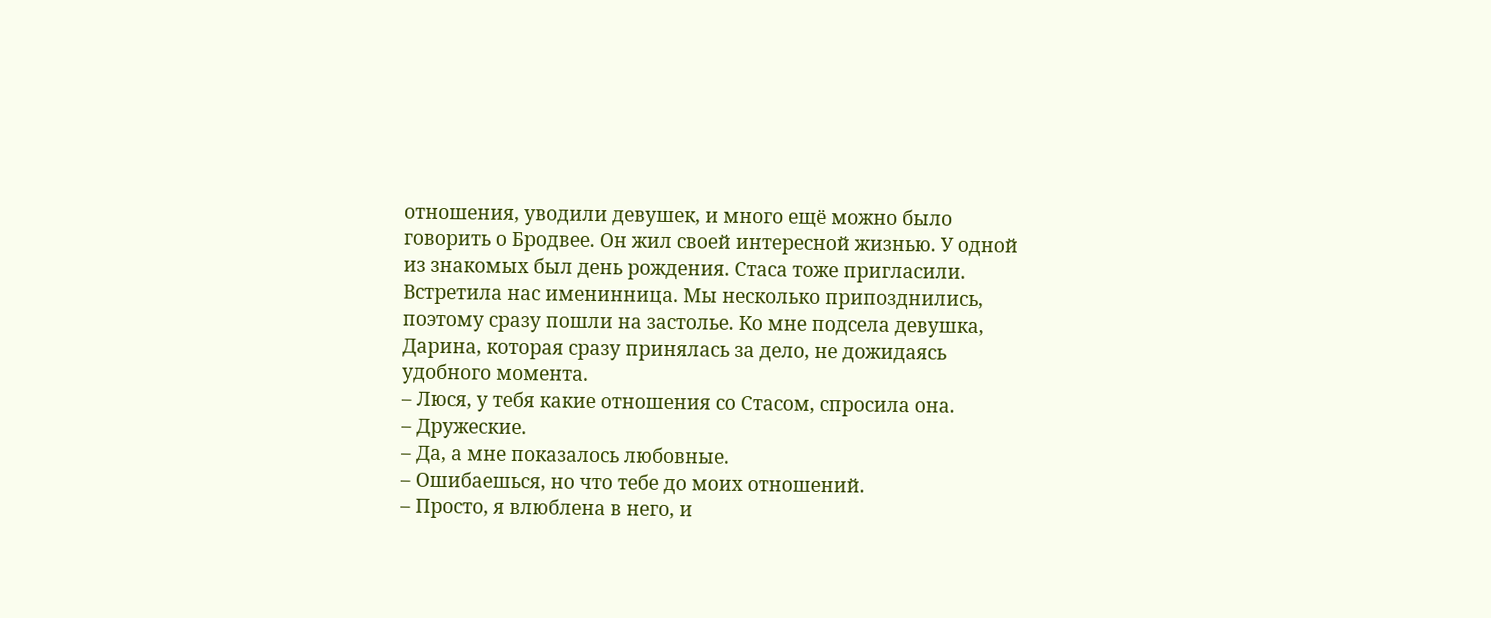отношения, уводили девушек, и много ещё можно было говорить о Бродвее. Он жил своей интересной жизнью. У одной из знакомых был день рождения. Стаса тоже пригласили. Встретила нас именинница. Мы несколько припозднились, поэтому сразу пошли на застолье. Ко мне подсела девушка, Дарина, которая сразу принялась за дело, не дожидаясь удобного момента.
– Люся, у тебя какие отношения со Стасом, спросила она.
– Дружеские.
– Да, а мне показалось любовные.
– Ошибаешься, но что тебе до моих отношений.
– Просто, я влюблена в него, и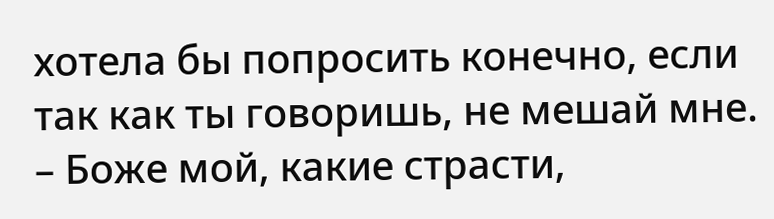хотела бы попросить конечно, если так как ты говоришь, не мешай мне.
– Боже мой, какие страсти,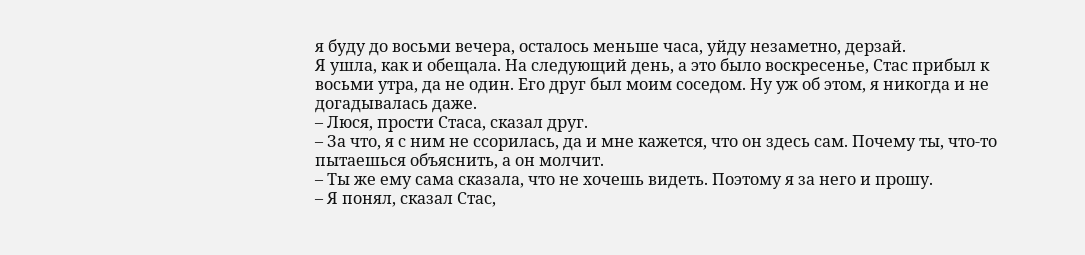я буду до восьми вечера, осталось меньше часа, уйду незаметно, дерзай.
Я ушла, как и обещала. На следующий день, а это было воскресенье, Стас прибыл к восьми утра, да не один. Его друг был моим соседом. Ну уж об этом, я никогда и не догадывалась даже.
– Люся, прости Стаса, сказал друг.
– За что, я с ним не ссорилась, да и мне кажется, что он здесь сам. Почему ты, что-то пытаешься объяснить, а он молчит.
– Ты же ему сама сказала, что не хочешь видеть. Поэтому я за него и прошу.
– Я понял, сказал Стас,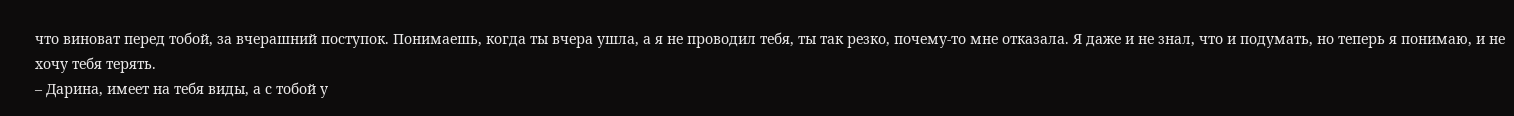что виноват перед тобой, за вчерашний поступок. Понимаешь, когда ты вчера ушла, а я не проводил тебя, ты так резко, почему-то мне отказала. Я даже и не знал, что и подумать, но теперь я понимаю, и не хочу тебя терять.
– Дарина, имеет на тебя виды, а с тобой у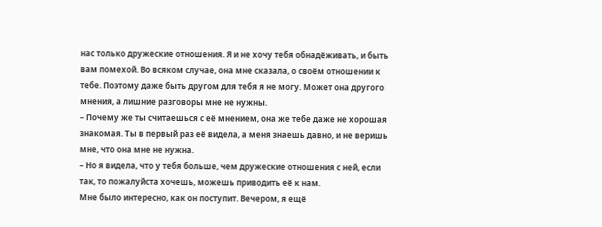нас только дружеские отношения. Я и не хочу тебя обнадёживать, и быть вам помехой. Во всяком случае, она мне сказала, о своём отношении к тебе. Поэтому даже быть другом для тебя я не могу. Может она другого мнения, а лишние разговоры мне не нужны.
– Почему же ты считаешься с её мнением, она же тебе даже не хорошая знакомая. Ты в первый раз её видела, а меня знаешь давно, и не веришь мне, что она мне не нужна.
– Но я видела, что у тебя больше, чем дружеские отношения с ней, если так, то пожалуйста хочешь, можешь приводить её к нам.
Мне было интересно, как он поступит. Вечером, я ещё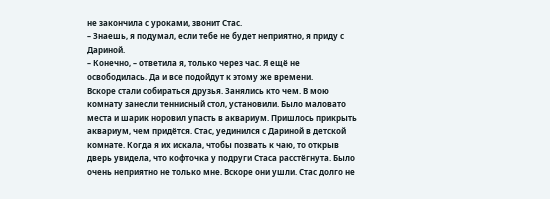не закончила с уроками, звонит Стас.
– Знаешь, я подумал, если тебе не будет неприятно, я приду с Дариной.
– Конечно, – ответила я, только через час. Я ещё не освободилась. Да и все подойдут к этому же времени.
Вскоре стали собираться друзья. Занялись кто чем. В мою комнату занесли теннисный стол, установили. Было маловато места и шарик норовил упасть в аквариум. Пришлось прикрыть аквариум, чем придётся. Стас, уединился с Дариной в детской комнате. Когда я их искала, чтобы позвать к чаю, то открыв дверь увидела, что кофточка у подруги Стаса расстёгнута. Было очень неприятно не только мне. Вскоре они ушли. Стас долго не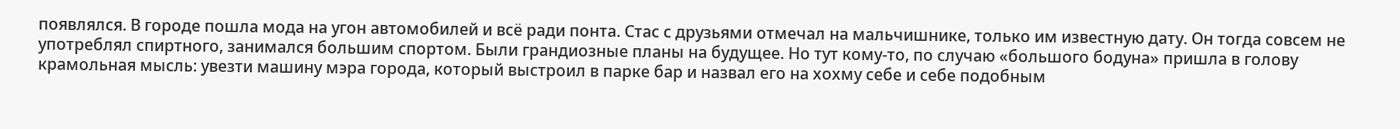появлялся. В городе пошла мода на угон автомобилей и всё ради понта. Стас с друзьями отмечал на мальчишнике, только им известную дату. Он тогда совсем не употреблял спиртного, занимался большим спортом. Были грандиозные планы на будущее. Но тут кому-то, по случаю «большого бодуна» пришла в голову крамольная мысль: увезти машину мэра города, который выстроил в парке бар и назвал его на хохму себе и себе подобным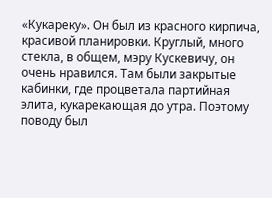«Кукареку». Он был из красного кирпича, красивой планировки. Круглый, много стекла, в общем, мэру Кускевичу, он очень нравился. Там были закрытые кабинки, где процветала партийная элита, кукарекающая до утра. Поэтому поводу был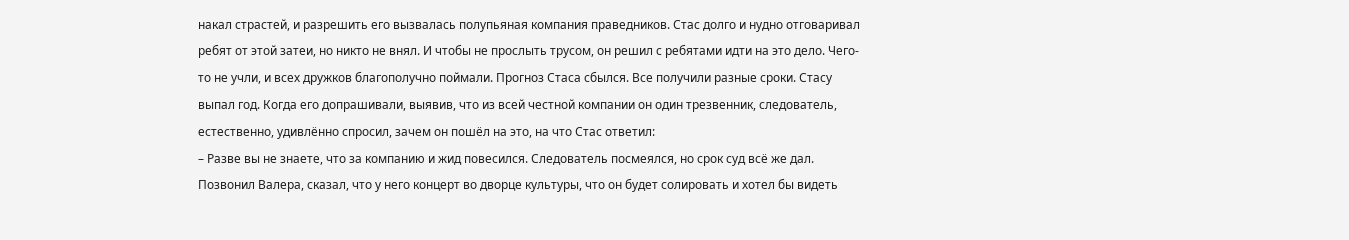накал страстей, и разрешить его вызвалась полупьяная компания праведников. Стас долго и нудно отговаривал ребят от этой затеи, но никто не внял. И чтобы не прослыть трусом, он решил с ребятами идти на это дело. Чего-то не учли, и всех дружков благополучно поймали. Прогноз Стаса сбылся. Все получили разные сроки. Стасу выпал год. Когда его допрашивали, выявив, что из всей честной компании он один трезвенник, следователь, естественно, удивлённо спросил, зачем он пошёл на это, на что Стас ответил:
– Разве вы не знаете, что за компанию и жид повесился. Следователь посмеялся, но срок суд всё же дал. Позвонил Валера, сказал, что у него концерт во дворце культуры, что он будет солировать и хотел бы видеть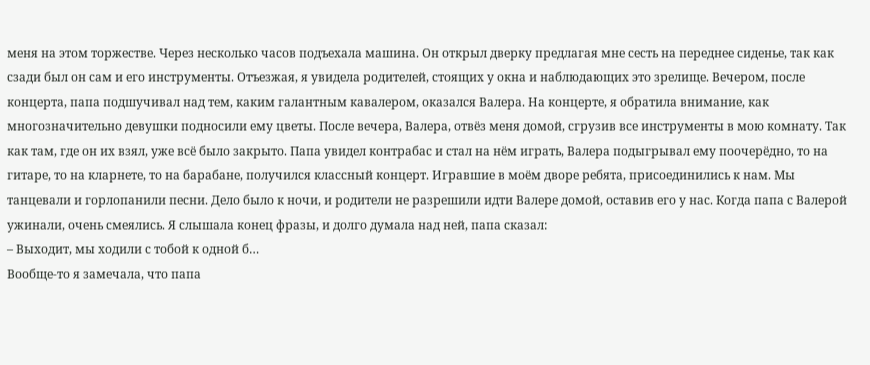меня на этом торжестве. Через несколько часов подъехала машина. Он открыл дверку предлагая мне сесть на переднее сиденье, так как сзади был он сам и его инструменты. Отъезжая, я увидела родителей, стоящих у окна и наблюдающих это зрелище. Вечером, после концерта, папа подшучивал над тем, каким галантным кавалером, оказался Валера. На концерте, я обратила внимание, как многозначительно девушки подносили ему цветы. После вечера, Валера, отвёз меня домой, сгрузив все инструменты в мою комнату. Так как там, где он их взял, уже всё было закрыто. Папа увидел контрабас и стал на нём играть, Валера подыгрывал ему поочерёдно, то на гитаре, то на кларнете, то на барабане, получился классный концерт. Игравшие в моём дворе ребята, присоединились к нам. Мы танцевали и горлопанили песни. Дело было к ночи, и родители не разрешили идти Валере домой, оставив его у нас. Когда папа с Валерой ужинали, очень смеялись. Я слышала конец фразы, и долго думала над ней, папа сказал:
– Выходит, мы ходили с тобой к одной б…
Вообще-то я замечала, что папа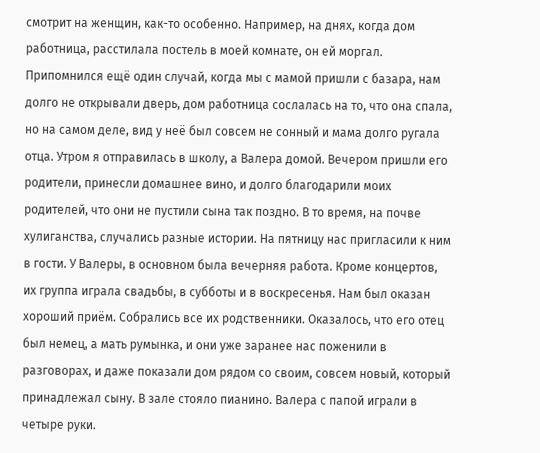смотрит на женщин, как-то особенно. Например, на днях, когда дом работница, расстилала постель в моей комнате, он ей моргал. Припомнился ещё один случай, когда мы с мамой пришли с базара, нам долго не открывали дверь, дом работница сослалась на то, что она спала, но на самом деле, вид у неё был совсем не сонный и мама долго ругала отца. Утром я отправилась в школу, а Валера домой. Вечером пришли его родители, принесли домашнее вино, и долго благодарили моих родителей, что они не пустили сына так поздно. В то время, на почве хулиганства, случались разные истории. На пятницу нас пригласили к ним в гости. У Валеры, в основном была вечерняя работа. Кроме концертов, их группа играла свадьбы, в субботы и в воскресенья. Нам был оказан хороший приём. Собрались все их родственники. Оказалось, что его отец был немец, а мать румынка, и они уже заранее нас поженили в разговорах, и даже показали дом рядом со своим, совсем новый, который принадлежал сыну. В зале стояло пианино. Валера с папой играли в четыре руки.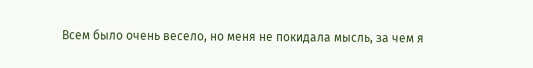Всем было очень весело, но меня не покидала мысль, за чем я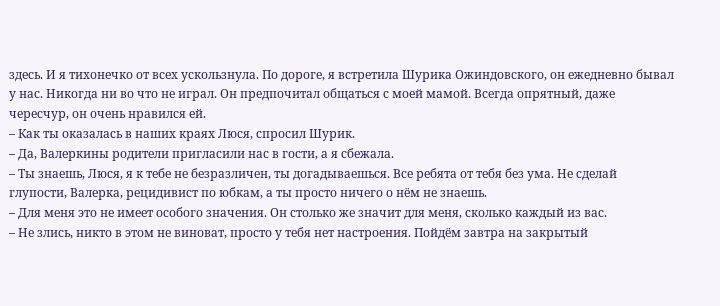здесь. И я тихонечко от всех ускользнула. По дороге, я встретила Шурика Ожиндовского, он ежедневно бывал у нас. Никогда ни во что не играл. Он предпочитал общаться с моей мамой. Всегда опрятный, даже чересчур, он очень нравился ей.
– Как ты оказалась в наших краях Люся, спросил Шурик.
– Да, Валеркины родители пригласили нас в гости, а я сбежала.
– Ты знаешь, Люся, я к тебе не безразличен, ты догадываешься. Все ребята от тебя без ума. Не сделай глупости, Валерка, рецидивист по юбкам, а ты просто ничего о нём не знаешь.
– Для меня это не имеет особого значения. Он столько же значит для меня, сколько каждый из вас.
– Не злись, никто в этом не виноват, просто у тебя нет настроения. Пойдём завтра на закрытый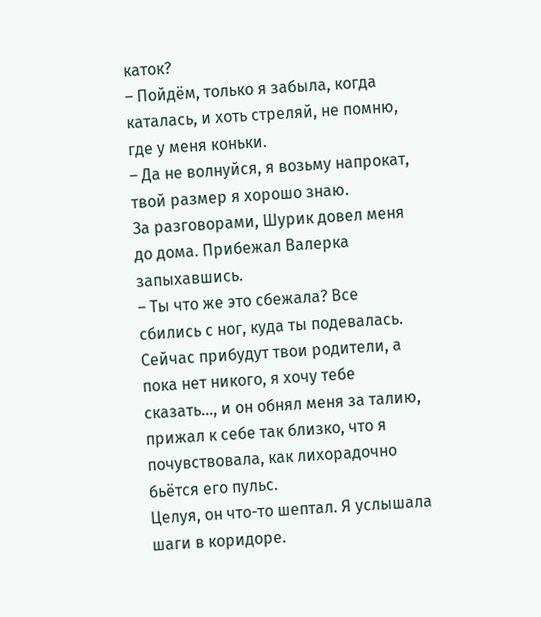каток?
– Пойдём, только я забыла, когда каталась, и хоть стреляй, не помню, где у меня коньки.
– Да не волнуйся, я возьму напрокат, твой размер я хорошо знаю.
За разговорами, Шурик довел меня до дома. Прибежал Валерка запыхавшись.
– Ты что же это сбежала? Все сбились с ног, куда ты подевалась. Сейчас прибудут твои родители, а пока нет никого, я хочу тебе сказать…, и он обнял меня за талию, прижал к себе так близко, что я почувствовала, как лихорадочно бьётся его пульс.
Целуя, он что-то шептал. Я услышала шаги в коридоре.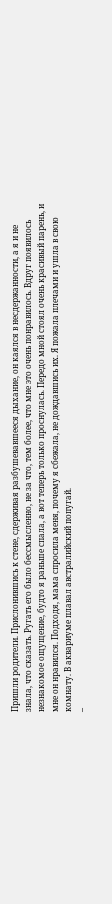Пришли родители. Прислонившись к стене, сдерживая разбушевавшееся дыхание, он каялся в несдержанности, а я и не знала, что сказать. Ругать его было бессмысленно, не за что, тем более, что мне это очень понравилось. Вдруг появилось незнакомое ощущение, будто я раньше спала, а вот теперь только проснулась. Передо мной стоял очень красивый парень, и мне он нравился. Подходя, мама спросила меня, почему я сбежала, не дождавшись их. Я пожала плечами и ушла в свою комнату. В аквариуме плавал австралийский попугай.
–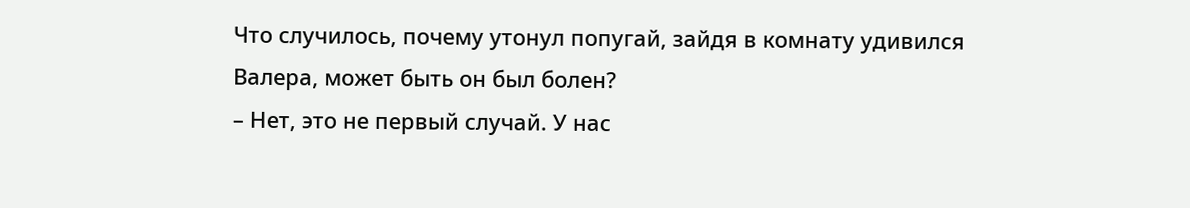Что случилось, почему утонул попугай, зайдя в комнату удивился Валера, может быть он был болен?
– Нет, это не первый случай. У нас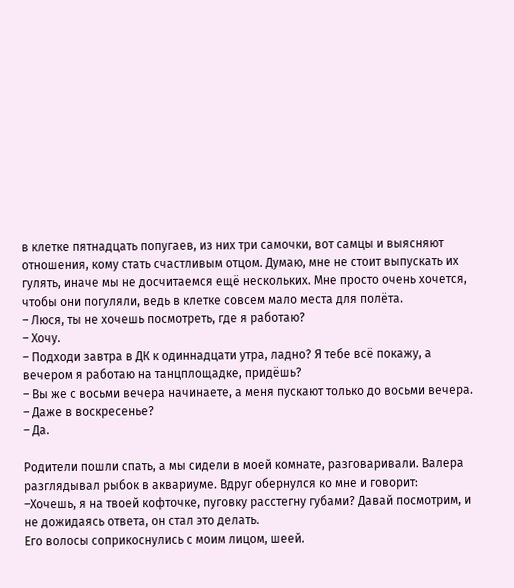в клетке пятнадцать попугаев, из них три самочки, вот самцы и выясняют отношения, кому стать счастливым отцом. Думаю, мне не стоит выпускать их гулять, иначе мы не досчитаемся ещё нескольких. Мне просто очень хочется, чтобы они погуляли, ведь в клетке совсем мало места для полёта.
– Люся, ты не хочешь посмотреть, где я работаю?
– Хочу.
– Подходи завтра в ДК к одиннадцати утра, ладно? Я тебе всё покажу, а вечером я работаю на танцплощадке, придёшь?
– Вы же с восьми вечера начинаете, а меня пускают только до восьми вечера.
– Даже в воскресенье?
– Да.

Родители пошли спать, а мы сидели в моей комнате, разговаривали. Валера разглядывал рыбок в аквариуме. Вдруг обернулся ко мне и говорит:
–Хочешь, я на твоей кофточке, пуговку расстегну губами? Давай посмотрим, и не дожидаясь ответа, он стал это делать.
Его волосы соприкоснулись с моим лицом, шеей.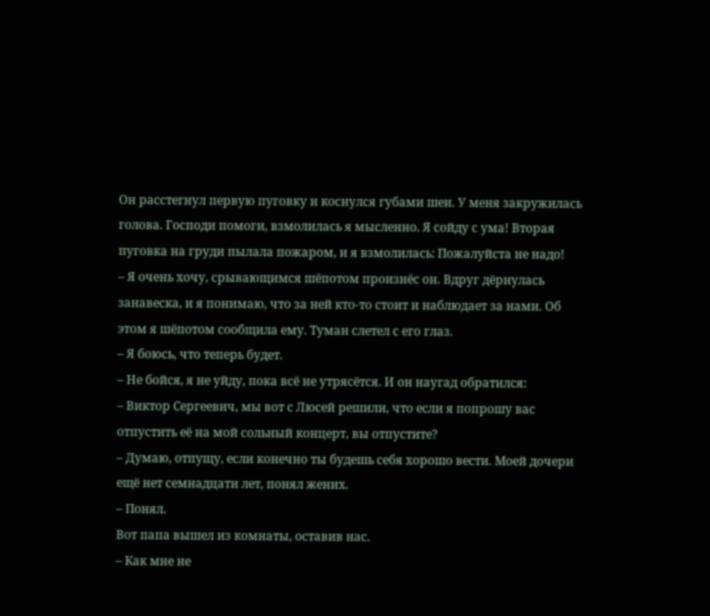Он расстегнул первую пуговку и коснулся губами шеи. У меня закружилась голова. Господи помоги, взмолилась я мысленно. Я сойду с ума! Вторая пуговка на груди пылала пожаром, и я взмолилась: Пожалуйста не надо!
– Я очень хочу, срывающимся шёпотом произнёс он. Вдруг дёрнулась занавеска, и я понимаю, что за ней кто-то стоит и наблюдает за нами. Об этом я шёпотом сообщила ему. Туман слетел с его глаз.
– Я боюсь, что теперь будет.
– Не бойся, я не уйду, пока всё не утрясётся. И он наугад обратился:
– Виктор Сергеевич, мы вот с Люсей решили, что если я попрошу вас отпустить её на мой сольный концерт, вы отпустите?
– Думаю, отпущу, если конечно ты будешь себя хорошо вести. Моей дочери ещё нет семнадцати лет, понял жених.
– Понял.
Вот папа вышел из комнаты, оставив нас.
– Как мне не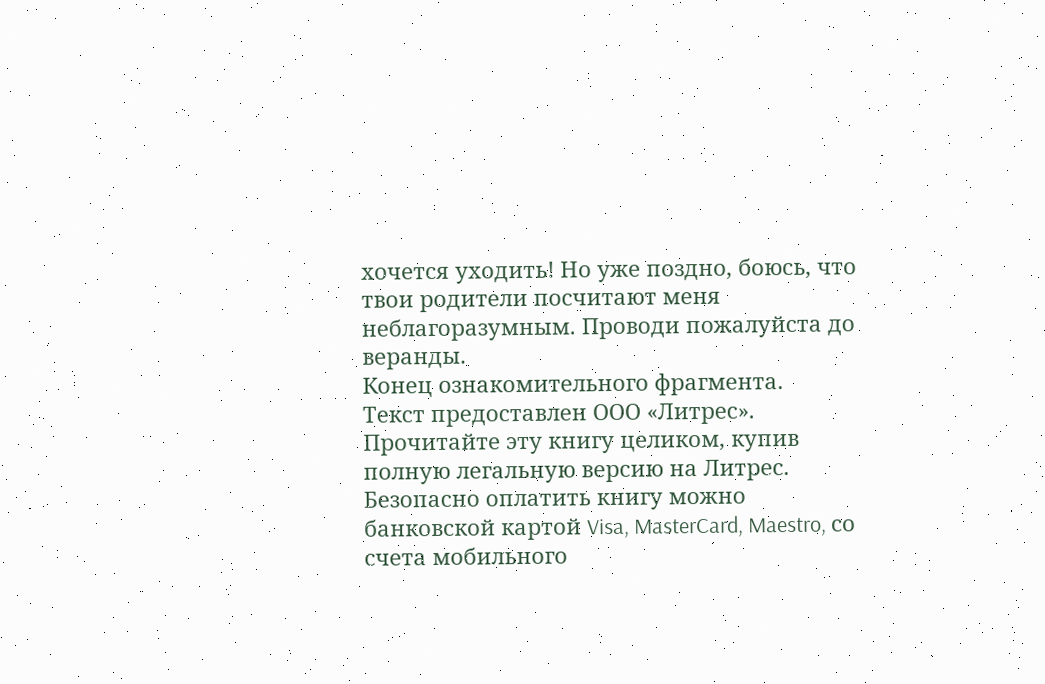хочется уходить! Но уже поздно, боюсь, что твои родители посчитают меня неблагоразумным. Проводи пожалуйста до веранды.
Конец ознакомительного фрагмента.
Текст предоставлен ООО «Литрес».
Прочитайте эту книгу целиком, купив полную легальную версию на Литрес.
Безопасно оплатить книгу можно банковской картой Visa, MasterCard, Maestro, со счета мобильного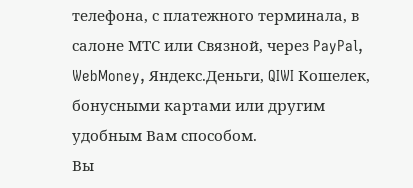телефона, с платежного терминала, в салоне МТС или Связной, через PayPal, WebMoney, Яндекс.Деньги, QIWI Кошелек, бонусными картами или другим удобным Вам способом.
Вы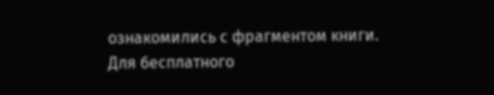ознакомились с фрагментом книги.
Для бесплатного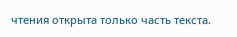чтения открыта только часть текста.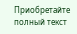Приобретайте полный текст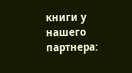книги у нашего партнера: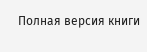Полная версия книги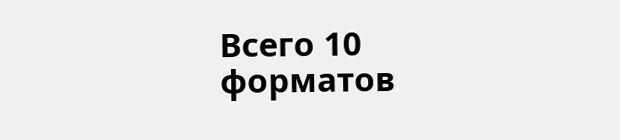Всего 10 форматов